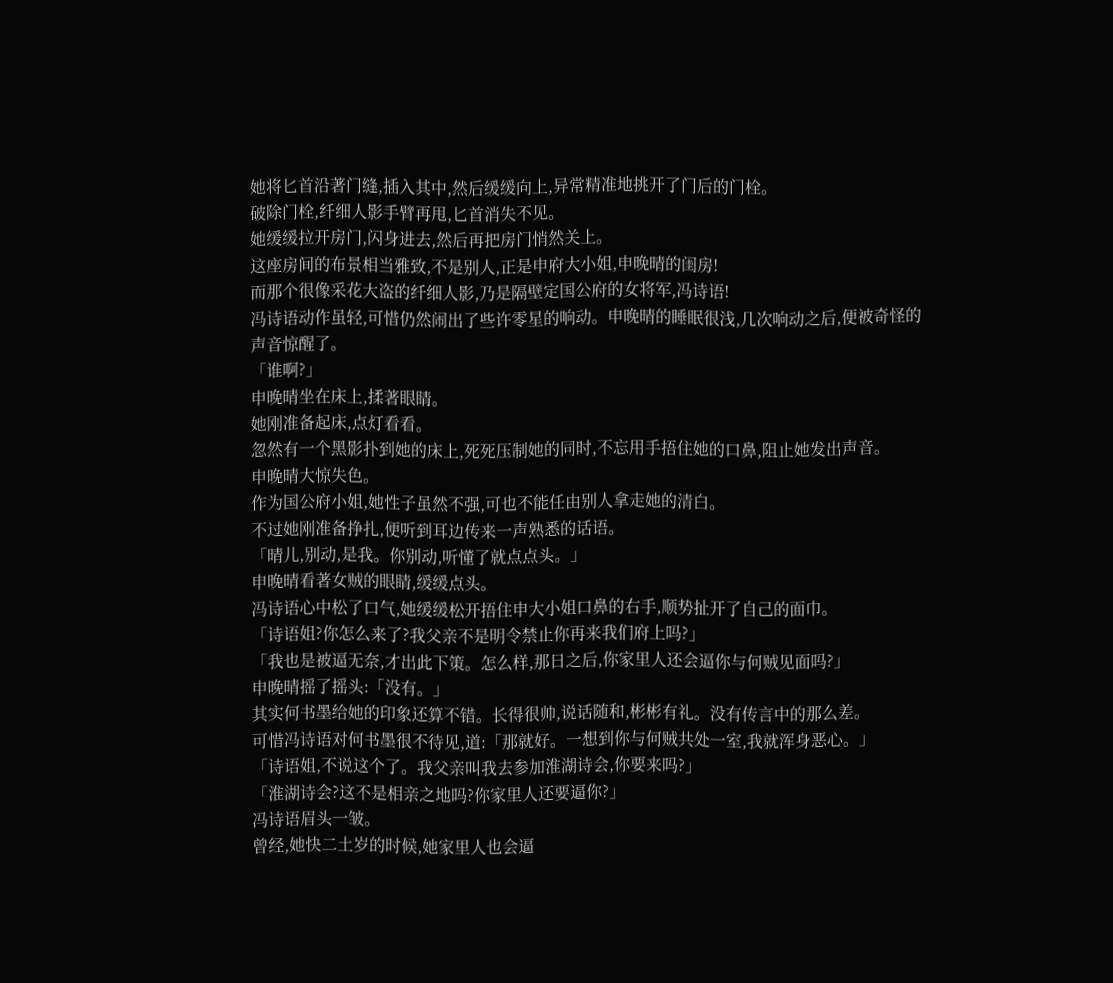她将匕首沿著门缝,插入其中,然后缓缓向上,异常精准地挑开了门后的门栓。
破除门栓,纤细人影手臂再甩,匕首消失不见。
她缓缓拉开房门,闪身进去,然后再把房门悄然关上。
这座房间的布景相当雅致,不是别人,正是申府大小姐,申晚晴的闺房!
而那个很像采花大盗的纤细人影,乃是隔壁定国公府的女将军,冯诗语!
冯诗语动作虽轻,可惜仍然闹出了些许零星的响动。申晚晴的睡眠很浅,几次响动之后,便被奇怪的声音惊醒了。
「谁啊?」
申晚晴坐在床上,揉著眼睛。
她刚准备起床,点灯看看。
忽然有一个黑影扑到她的床上,死死压制她的同时,不忘用手捂住她的口鼻,阻止她发出声音。
申晚晴大惊失色。
作为国公府小姐,她性子虽然不强,可也不能任由别人拿走她的清白。
不过她刚准备挣扎,便听到耳边传来一声熟悉的话语。
「晴儿,别动,是我。你别动,听懂了就点点头。」
申晚晴看著女贼的眼睛,缓缓点头。
冯诗语心中松了口气,她缓缓松开捂住申大小姐口鼻的右手,顺势扯开了自己的面巾。
「诗语姐?你怎么来了?我父亲不是明令禁止你再来我们府上吗?」
「我也是被逼无奈,才出此下策。怎么样,那日之后,你家里人还会逼你与何贼见面吗?」
申晚晴摇了摇头:「没有。」
其实何书墨给她的印象还算不错。长得很帅,说话随和,彬彬有礼。没有传言中的那么差。
可惜冯诗语对何书墨很不待见,道:「那就好。一想到你与何贼共处一室,我就浑身恶心。」
「诗语姐,不说这个了。我父亲叫我去参加淮湖诗会,你要来吗?」
「淮湖诗会?这不是相亲之地吗?你家里人还要逼你?」
冯诗语眉头一皱。
曾经,她快二土岁的时候,她家里人也会逼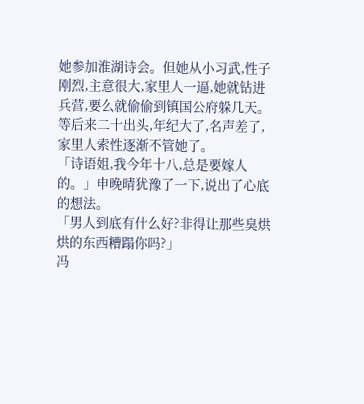她参加淮湖诗会。但她从小习武,性子刚烈,主意很大,家里人一逼,她就钻进兵营,要么就偷偷到镇国公府躲几天。等后来二十出头,年纪大了,名声差了,家里人索性逐渐不管她了。
「诗语姐,我今年十八,总是要嫁人的。」申晚晴犹豫了一下,说出了心底的想法。
「男人到底有什么好?非得让那些臭烘烘的东西糟蹋你吗?」
冯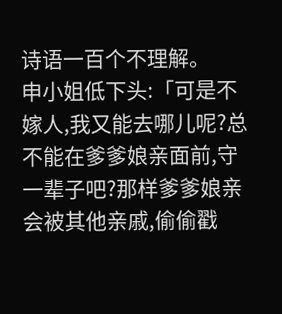诗语一百个不理解。
申小姐低下头:「可是不嫁人,我又能去哪儿呢?总不能在爹爹娘亲面前,守一辈子吧?那样爹爹娘亲会被其他亲戚,偷偷戳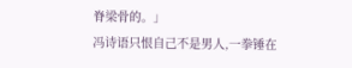脊梁骨的。」
冯诗语只恨自己不是男人,一拳锤在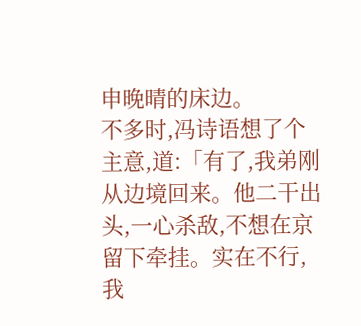申晚晴的床边。
不多时,冯诗语想了个主意,道:「有了,我弟刚从边境回来。他二干出头,一心杀敌,不想在京留下牵挂。实在不行,我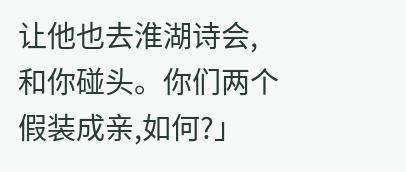让他也去淮湖诗会,和你碰头。你们两个假装成亲,如何?」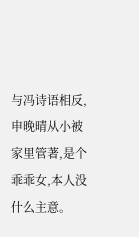与冯诗语相反,申晚晴从小被家里管著,是个乖乖女,本人没什么主意。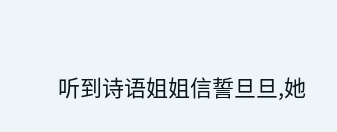听到诗语姐姐信誓旦旦,她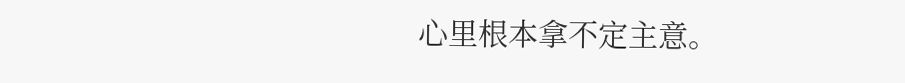心里根本拿不定主意。